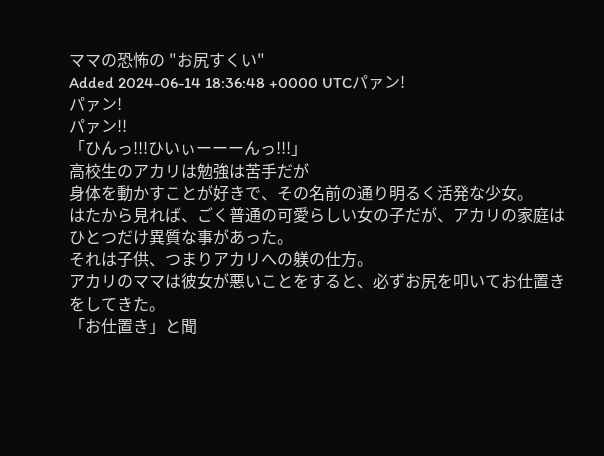ママの恐怖の "お尻すくい"
Added 2024-06-14 18:36:48 +0000 UTCパァン!
パァン!
パァン!!
「ひんっ!!!ひいぃーーーんっ!!!」
高校生のアカリは勉強は苦手だが
身体を動かすことが好きで、その名前の通り明るく活発な少女。
はたから見れば、ごく普通の可愛らしい女の子だが、アカリの家庭はひとつだけ異質な事があった。
それは子供、つまりアカリへの躾の仕方。
アカリのママは彼女が悪いことをすると、必ずお尻を叩いてお仕置きをしてきた。
「お仕置き」と聞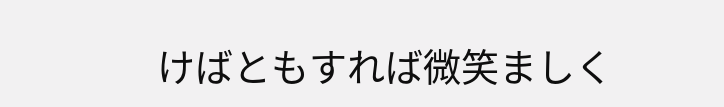けばともすれば微笑ましく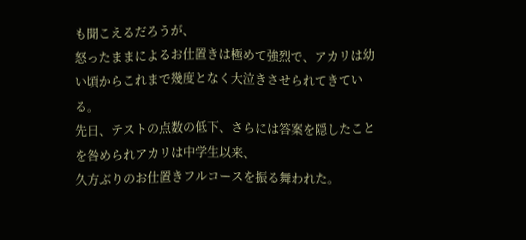も聞こえるだろうが、
怒ったままによるお仕置きは極めて強烈で、アカリは幼い頃からこれまで幾度となく大泣きさせられてきている。
先日、テストの点数の低下、さらには答案を隠したことを咎められアカリは中学生以来、
久方ぶりのお仕置きフルコースを振る舞われた。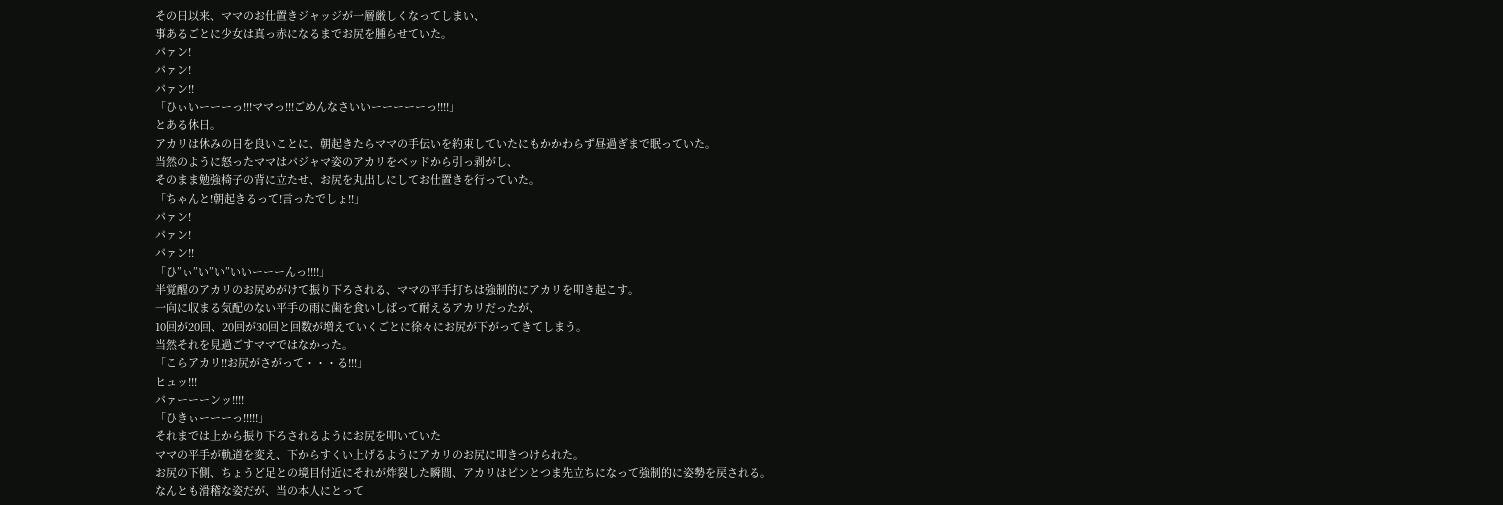その日以来、ママのお仕置きジャッジが一層厳しくなってしまい、
事あるごとに少女は真っ赤になるまでお尻を腫らせていた。
パァン!
パァン!
パァン!!
「ひぃいーーーっ!!!ママっ!!!ごめんなさいいーーーーーっ!!!!」
とある休日。
アカリは休みの日を良いことに、朝起きたらママの手伝いを約束していたにもかかわらず昼過ぎまで眠っていた。
当然のように怒ったママはパジャマ姿のアカリをベッドから引っ剥がし、
そのまま勉強椅子の背に立たせ、お尻を丸出しにしてお仕置きを行っていた。
「ちゃんと!朝起きるって!言ったでしょ!!」
パァン!
パァン!
パァン!!
「ひ”ぃ”い”い”いいーーーんっ!!!!」
半覚醒のアカリのお尻めがけて振り下ろされる、ママの平手打ちは強制的にアカリを叩き起こす。
一向に収まる気配のない平手の雨に歯を食いしばって耐えるアカリだったが、
10回が20回、20回が30回と回数が増えていくごとに徐々にお尻が下がってきてしまう。
当然それを見過ごすママではなかった。
「こらアカリ!!お尻がさがって・・・る!!!」
ヒュッ!!!
パァーーーンッ!!!!
「ひきぃーーーっ!!!!!」
それまでは上から振り下ろされるようにお尻を叩いていた
ママの平手が軌道を変え、下からすくい上げるようにアカリのお尻に叩きつけられた。
お尻の下側、ちょうど足との境目付近にそれが炸裂した瞬間、アカリはピンとつま先立ちになって強制的に姿勢を戻される。
なんとも滑稽な姿だが、当の本人にとって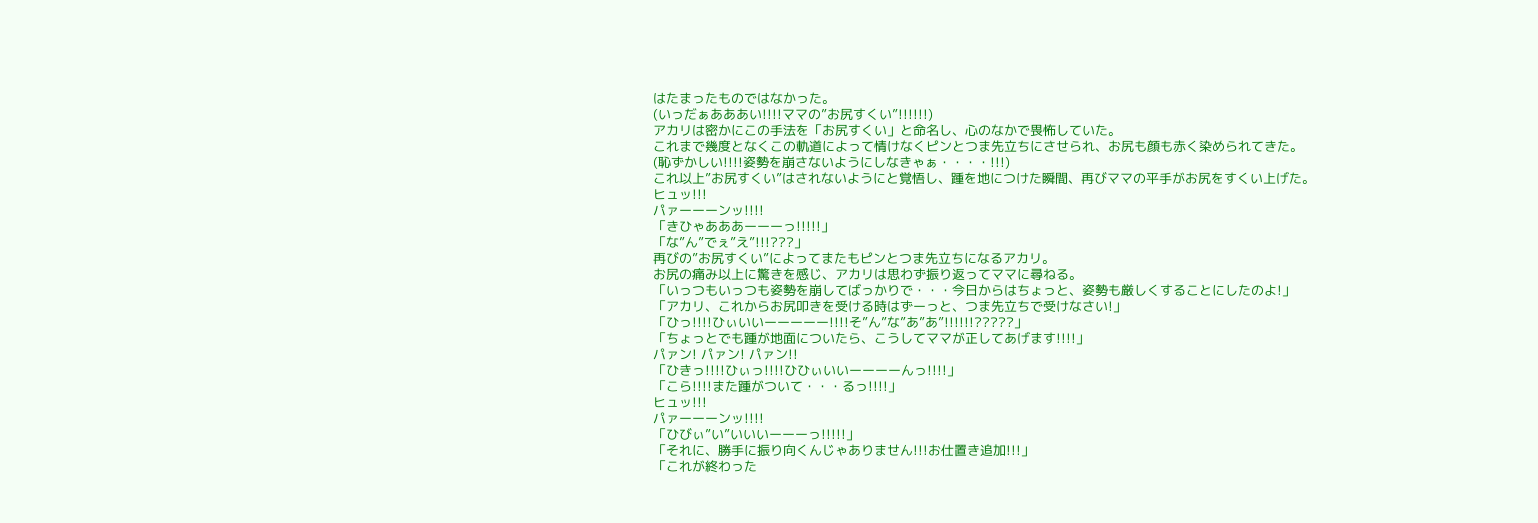はたまったものではなかった。
(いっだぁあああい!!!!ママの”お尻すくい”!!!!!!)
アカリは密かにこの手法を「お尻すくい」と命名し、心のなかで畏怖していた。
これまで幾度となくこの軌道によって情けなくピンとつま先立ちにさせられ、お尻も顔も赤く染められてきた。
(恥ずかしい!!!!姿勢を崩さないようにしなきゃぁ・・・・!!!)
これ以上”お尻すくい”はされないようにと覚悟し、踵を地につけた瞬間、再びママの平手がお尻をすくい上げた。
ヒュッ!!!
パァーーーンッ!!!!
「きひゃあああーーーっ!!!!!」
「な”ん”でぇ”え”!!!???」
再びの”お尻すくい”によってまたもピンとつま先立ちになるアカリ。
お尻の痛み以上に驚きを感じ、アカリは思わず振り返ってママに尋ねる。
「いっつもいっつも姿勢を崩してばっかりで・・・今日からはちょっと、姿勢も厳しくすることにしたのよ!」
「アカリ、これからお尻叩きを受ける時はずーっと、つま先立ちで受けなさい!」
「ひっ!!!!ひぃいいーーーーー!!!!そ”ん”な”あ”あ”!!!!!!?????」
「ちょっとでも踵が地面についたら、こうしてママが正してあげます!!!!」
パァン! パァン! パァン!!
「ひきっ!!!!ひぃっ!!!!ひひぃいいーーーーんっ!!!!」
「こら!!!!また踵がついて・・・るっ!!!!」
ヒュッ!!!
パァーーーンッ!!!!
「ひびぃ”い”いいいーーーっ!!!!!」
「それに、勝手に振り向くんじゃありません!!!お仕置き追加!!!」
「これが終わった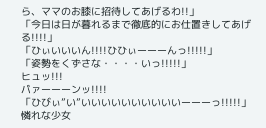ら、ママのお膝に招待してあげるわ!!」
「今日は日が暮れるまで徹底的にお仕置きしてあげる!!!!」
「ひぃいいいん!!!!ひひぃーーーんっ!!!!!」
「姿勢をくずさな・・・・いっ!!!!!」
ヒュッ!!!
パァーーーンッ!!!!
「ひびぃ”い”いいいいいいいいいいーーーっ!!!!!」
憐れな少女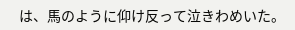は、馬のように仰け反って泣きわめいた。